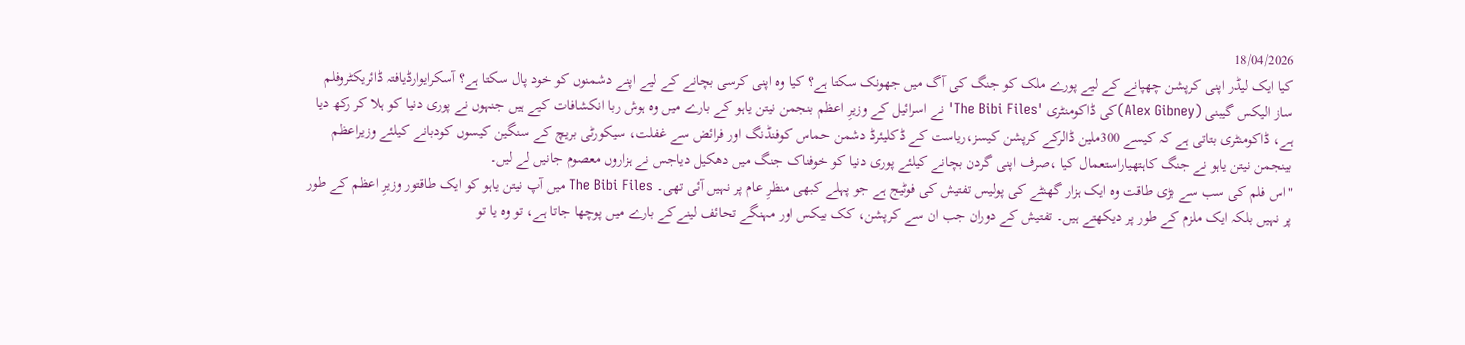18/04/2026
کیا ایک لیڈر اپنی کرپشن چھپانے کے لیے پورے ملک کو جنگ کی آگ میں جھونک سکتا ہے؟ کیا وہ اپنی کرسی بچانے کے لیے اپنے دشمنوں کو خود پال سکتا ہے؟ آسکرایوارڈیافتہ ڈائریکٹروفلم ساز الیکس گیبنی (Alex Gibney)کی ڈاکومنٹری 'The Bibi Files' نے اسرائیل کے وزیرِ اعظم بنجمن نیتن یاہو کے بارے میں وہ ہوش ربا انکشافات کیے ہیں جنہوں نے پوری دنیا کو ہلا کر رکھ دیا ہے، ڈاکومنٹری بتاتی ہے کہ کیسے 300ملین ڈالرکے کرپشن کیسز،ریاست کے ڈکلیئرڈ دشمن حماس کوفنڈنگ اور فرائض سے غفلت، سیکورٹی بریچ کے سنگین کیسوں کودبانے کیلئے وزیراعظم بینجمن نیتن یاہو نے جنگ کاہتھیاراستعمال کیا ،صرف اپنی گردن بچانے کیلئے پوری دنیا کو خوفناک جنگ میں دھکیل دیاجس نے ہزاروں معصوم جانیں لے لیں۔
"اس فلم کی سب سے بڑی طاقت وہ ایک ہزار گھنٹے کی پولیس تفتیش کی فوٹیج ہے جو پہلے کبھی منظرِ عام پر نہیں آئی تھی۔ The Bibi Files میں آپ نیتن یاہو کو ایک طاقتور وزیرِ اعظم کے طور پر نہیں بلکہ ایک ملزم کے طور پر دیکھتے ہیں۔ تفتیش کے دوران جب ان سے کرپشن، کک بیکس اور مہنگے تحائف لینےکے بارے میں پوچھا جاتا ہے، تو وہ یا تو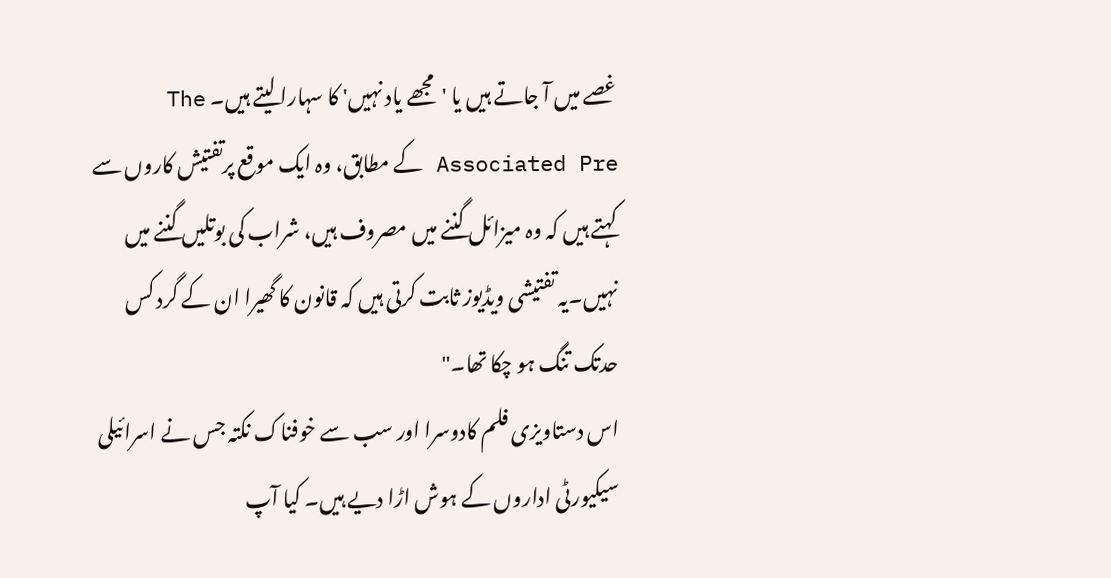غصے میں آ جاتے ہیں یا 'مجھے یاد نہیں' کا سہارا لیتے ہیں۔ The Associated Pre کے مطابق، وہ ایک موقع پرتفتیش کاروں سے کہتے ہیں کہ وہ میزائل گننے میں مصروف ہیں، شراب کی بوتلیں گننے میں نہیں۔یہ تفتیشی ویڈیوز ثابت کرتی ہیں کہ قانون کا گھیرا ان کے گرد کس حدتک تنگ ہو چکا تھا۔"
اس دستاویزی فلم کادوسرا اور سب سے خوفناک نکتہ جس نے اسرائیلی سیکیورٹی اداروں کے ہوش اڑا دیے ہیں۔ کیا آپ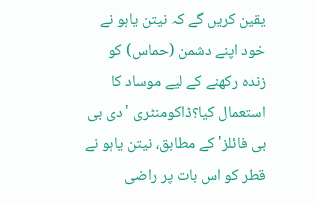یقین کریں گے کہ نیتن یاہو نے خود اپنے دشمن (حماس) کو زندہ رکھنے کے لیے موساد کا استعمال کیا؟ڈاکومنٹری 'دی بی بی فائلز' کے مطابق، نیتن یاہو نے قطر کو اس بات پر راضی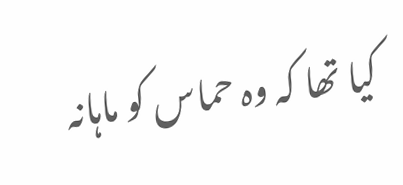کیا تھا کہ وہ حماس کو ماہانہ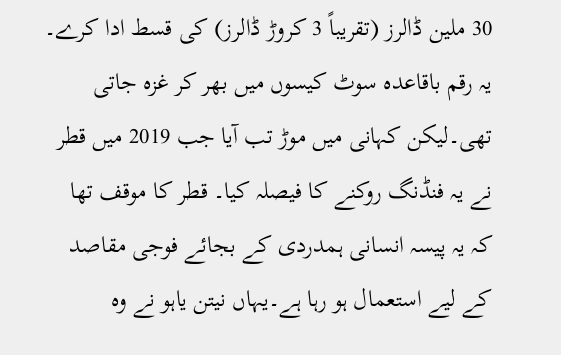30 ملین ڈالرز (تقریباً 3 کروڑ ڈالرز) کی قسط ادا کرے۔ یہ رقم باقاعدہ سوٹ کیسوں میں بھر کر غزہ جاتی تھی۔لیکن کہانی میں موڑ تب آیا جب 2019 میں قطر نے یہ فنڈنگ روکنے کا فیصلہ کیا۔ قطر کا موقف تھا کہ یہ پیسہ انسانی ہمدردی کے بجائے فوجی مقاصد کے لیے استعمال ہو رہا ہے۔یہاں نیتن یاہو نے وہ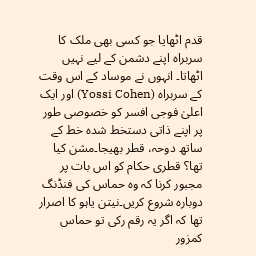قدم اٹھایا جو کسی بھی ملک کا سربراہ اپنے دشمن کے لیے نہیں اٹھاتا۔ انہوں نے موساد کے اس وقت کے سربراہ (Yossi Cohen) اور ایک اعلیٰ فوجی افسر کو خصوصی طور پر اپنے ذاتی دستخط شدہ خط کے ساتھ دوحہ، قطر بھیجا۔مشن کیا تھا؟ قطری حکام کو اس بات پر مجبور کرنا کہ وہ حماس کی فنڈنگ دوبارہ شروع کریں۔نیتن یاہو کا اصرار تھا کہ اگر یہ رقم رکی تو حماس کمزور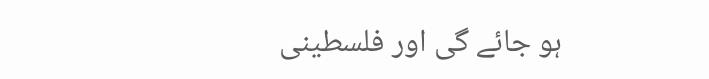ہو جائے گی اور فلسطینی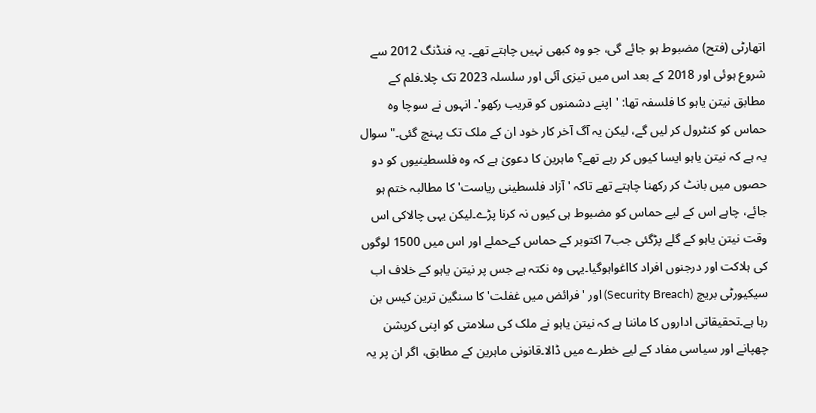اتھارٹی (فتح) مضبوط ہو جائے گی، جو وہ کبھی نہیں چاہتے تھے۔ یہ فنڈنگ 2012 سے شروع ہوئی اور 2018 کے بعد اس میں تیزی آئی اور سلسلہ 2023 تک چلا۔فلم کے مطابق نیتن یاہو کا فلسفہ تھا: 'اپنے دشمنوں کو قریب رکھو'۔ انہوں نے سوچا وہ حماس کو کنٹرول کر لیں گے، لیکن یہ آگ آخر کار خود ان کے ملک تک پہنچ گئی۔"سوال یہ ہے کہ نیتن یاہو ایسا کیوں کر رہے تھے؟ ماہرین کا دعویٰ ہے کہ وہ فلسطینیوں کو دو حصوں میں بانٹ کر رکھنا چاہتے تھے تاکہ 'آزاد فلسطینی ریاست' کا مطالبہ ختم ہو جائے، چاہے اس کے لیے حماس کو مضبوط ہی کیوں نہ کرنا پڑے۔لیکن یہی چالاکی اس وقت نیتن یاہو کے گلے پڑگئی جب7 اکتوبر کے حماس کےحملے اور اس میں 1500 لوگوں کی ہلاکت اور درجنوں افراد کااغواہوگیا۔یہی وہ نکتہ ہے جس پر نیتن یاہو کے خلاف اب سیکیورٹی بریچ (Security Breach) اور 'فرائض میں غفلت' کا سنگین ترین کیس بن رہا ہے۔تحقیقاتی اداروں کا ماننا ہے کہ نیتن یاہو نے ملک کی سلامتی کو اپنی کرپشن چھپانے اور سیاسی مفاد کے لیے خطرے میں ڈالا۔قانونی ماہرین کے مطابق، اگر ان پر یہ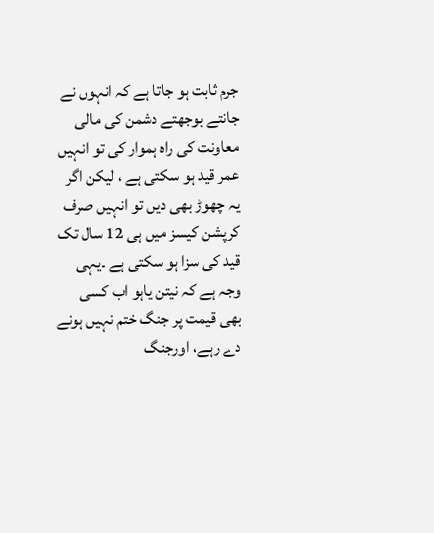جرم ثابت ہو جاتا ہے کہ انہوں نے جانتے بوجھتے دشمن کی مالی معاونت کی راہ ہموار کی تو انہیں عمر قید ہو سکتی ہے ، لیکن اگر یہ چھوڑ بھی دیں تو انہیں صرف کرپشن کیسز میں ہی 12 سال تک قید کی سزا ہو سکتی ہے ۔یہی وجہ ہے کہ نیتن یاہو اب کسی بھی قیمت پر جنگ ختم نہیں ہونے دے رہے، اورجنگ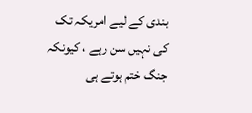بندی کے لیے امریکہ تک کی نہیں سن رہے ، کیونکہ جنگ ختم ہوتے ہی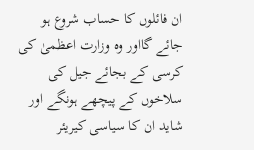ان فائلوں کا حساب شروع ہو جائے گااور وہ وزارت اعظمیٰ کی کرسی کے بجائے جیل کی سلاخوں کے پیچھے ہونگے اور شاید ان کا سیاسی کیریئر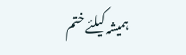ہمیشہ کیلئے ختم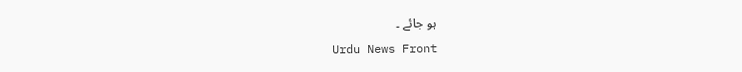ہو جائے ۔
Urdu News Front